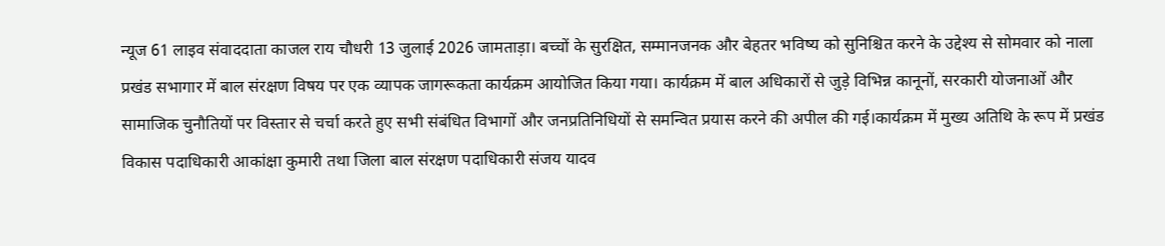न्यूज 61 लाइव संवाददाता काजल राय चौधरी 13 जुलाई 2026 जामताड़ा। बच्चों के सुरक्षित, सम्मानजनक और बेहतर भविष्य को सुनिश्चित करने के उद्देश्य से सोमवार को नाला प्रखंड सभागार में बाल संरक्षण विषय पर एक व्यापक जागरूकता कार्यक्रम आयोजित किया गया। कार्यक्रम में बाल अधिकारों से जुड़े विभिन्न कानूनों, सरकारी योजनाओं और सामाजिक चुनौतियों पर विस्तार से चर्चा करते हुए सभी संबंधित विभागों और जनप्रतिनिधियों से समन्वित प्रयास करने की अपील की गई।कार्यक्रम में मुख्य अतिथि के रूप में प्रखंड विकास पदाधिकारी आकांक्षा कुमारी तथा जिला बाल संरक्षण पदाधिकारी संजय यादव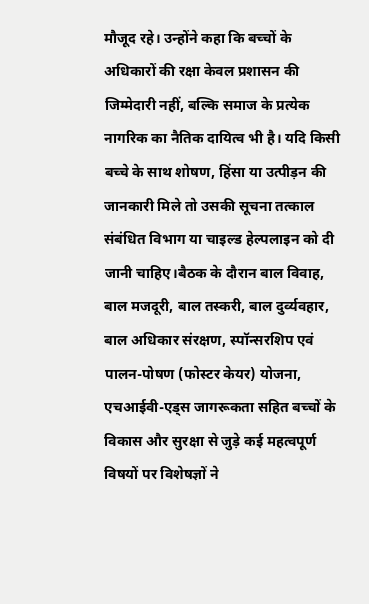मौजूद रहे। उन्होंने कहा कि बच्चों के अधिकारों की रक्षा केवल प्रशासन की जिम्मेदारी नहीं, बल्कि समाज के प्रत्येक नागरिक का नैतिक दायित्व भी है। यदि किसी बच्चे के साथ शोषण, हिंसा या उत्पीड़न की जानकारी मिले तो उसकी सूचना तत्काल संबंधित विभाग या चाइल्ड हेल्पलाइन को दी जानी चाहिए।बैठक के दौरान बाल विवाह, बाल मजदूरी, बाल तस्करी, बाल दुर्व्यवहार, बाल अधिकार संरक्षण, स्पॉन्सरशिप एवं पालन-पोषण (फोस्टर केयर) योजना, एचआईवी-एड्स जागरूकता सहित बच्चों के विकास और सुरक्षा से जुड़े कई महत्वपूर्ण विषयों पर विशेषज्ञों ने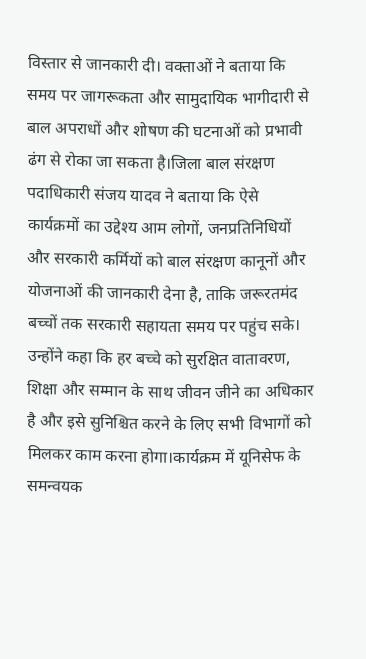विस्तार से जानकारी दी। वक्ताओं ने बताया कि समय पर जागरूकता और सामुदायिक भागीदारी से बाल अपराधों और शोषण की घटनाओं को प्रभावी ढंग से रोका जा सकता है।जिला बाल संरक्षण पदाधिकारी संजय यादव ने बताया कि ऐसे कार्यक्रमों का उद्देश्य आम लोगों, जनप्रतिनिधियों और सरकारी कर्मियों को बाल संरक्षण कानूनों और योजनाओं की जानकारी देना है, ताकि जरूरतमंद बच्चों तक सरकारी सहायता समय पर पहुंच सके। उन्होंने कहा कि हर बच्चे को सुरक्षित वातावरण, शिक्षा और सम्मान के साथ जीवन जीने का अधिकार है और इसे सुनिश्चित करने के लिए सभी विभागों को मिलकर काम करना होगा।कार्यक्रम में यूनिसेफ के समन्वयक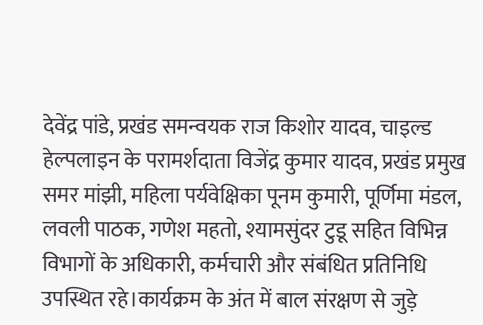देवेंद्र पांडे, प्रखंड समन्वयक राज किशोर यादव, चाइल्ड हेल्पलाइन के परामर्शदाता विजेंद्र कुमार यादव, प्रखंड प्रमुख समर मांझी, महिला पर्यवेक्षिका पूनम कुमारी, पूर्णिमा मंडल, लवली पाठक, गणेश महतो, श्यामसुंदर टुडू सहित विभिन्न विभागों के अधिकारी, कर्मचारी और संबंधित प्रतिनिधि उपस्थित रहे।कार्यक्रम के अंत में बाल संरक्षण से जुड़े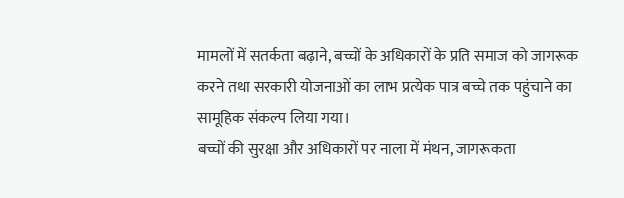मामलों में सतर्कता बढ़ाने, बच्चों के अधिकारों के प्रति समाज को जागरूक करने तथा सरकारी योजनाओं का लाभ प्रत्येक पात्र बच्चे तक पहुंचाने का सामूहिक संकल्प लिया गया।
बच्चों की सुरक्षा और अधिकारों पर नाला में मंथन, जागरूकता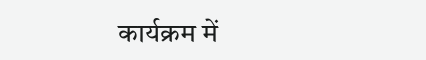कार्यक्रम में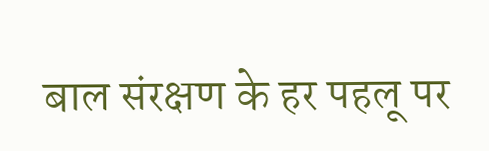बाल संरक्षण के हर पहलू पर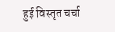हुई विस्तृत चर्चा